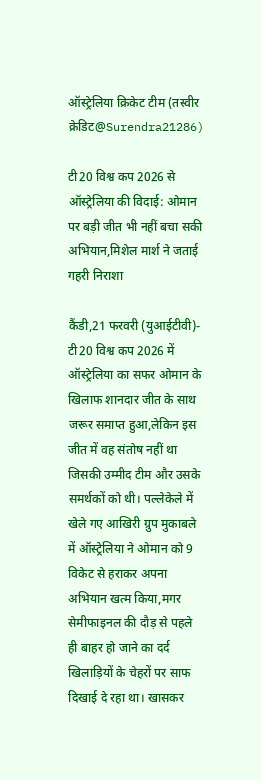ऑस्ट्रेलिया क्रिकेट टीम (तस्वीर क्रेडिट@Surendra21286)

टी20 विश्व कप 2026 से ऑस्ट्रेलिया की विदाई: ओमान पर बड़ी जीत भी नहीं बचा सकी अभियान,मिशेल मार्श ने जताई गहरी निराशा

कैंडी,21 फरवरी (युआईटीवी)- टी20 विश्व कप 2026 में ऑस्ट्रेलिया का सफर ओमान के खिलाफ शानदार जीत के साथ जरूर समाप्त हुआ,लेकिन इस जीत में वह संतोष नहीं था जिसकी उम्मीद टीम और उसके समर्थकों को थी। पल्लेकेले में खेले गए आखिरी ग्रुप मुकाबले में ऑस्ट्रेलिया ने ओमान को 9 विकेट से हराकर अपना अभियान खत्म किया,मगर सेमीफाइनल की दौड़ से पहले ही बाहर हो जाने का दर्द खिलाड़ियों के चेहरों पर साफ दिखाई दे रहा था। खासकर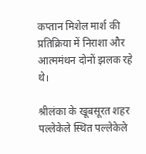कप्तान मिशेल मार्श की प्रतिक्रिया में निराशा और आत्ममंथन दोनों झलक रहे थे।

श्रीलंका के खूबसूरत शहर पल्लेकेले स्थित पल्लेकेले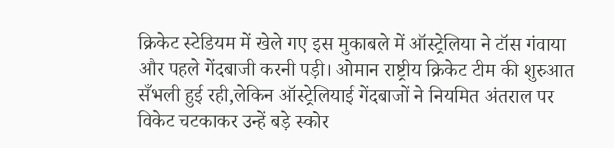क्रिकेट स्टेडियम में खेले गए इस मुकाबले में ऑस्ट्रेलिया ने टॉस गंवाया और पहले गेंदबाजी करनी पड़ी। ओमान राष्ट्रीय क्रिकेट टीम की शुरुआत सँभली हुई रही,लेकिन ऑस्ट्रेलियाई गेंदबाजों ने नियमित अंतराल पर विकेट चटकाकर उन्हें बड़े स्कोर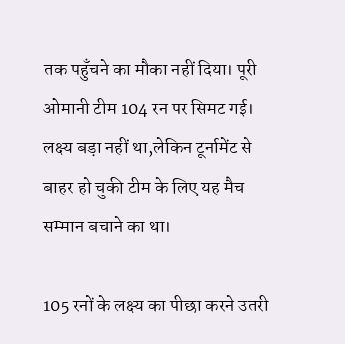तक पहुँचने का मौका नहीं दिया। पूरी ओमानी टीम 104 रन पर सिमट गई। लक्ष्य बड़ा नहीं था,लेकिन टूर्नामेंट से बाहर हो चुकी टीम के लिए यह मैच सम्मान बचाने का था।

105 रनों के लक्ष्य का पीछा करने उतरी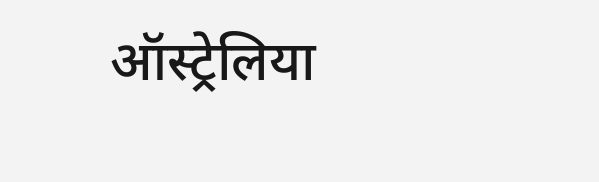ऑस्ट्रेलिया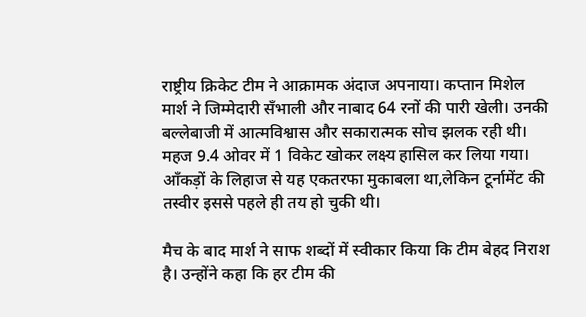राष्ट्रीय क्रिकेट टीम ने आक्रामक अंदाज अपनाया। कप्तान मिशेल मार्श ने जिम्मेदारी सँभाली और नाबाद 64 रनों की पारी खेली। उनकी बल्लेबाजी में आत्मविश्वास और सकारात्मक सोच झलक रही थी। महज 9.4 ओवर में 1 विकेट खोकर लक्ष्य हासिल कर लिया गया। आँकड़ों के लिहाज से यह एकतरफा मुकाबला था,लेकिन टूर्नामेंट की तस्वीर इससे पहले ही तय हो चुकी थी।

मैच के बाद मार्श ने साफ शब्दों में स्वीकार किया कि टीम बेहद निराश है। उन्होंने कहा कि हर टीम की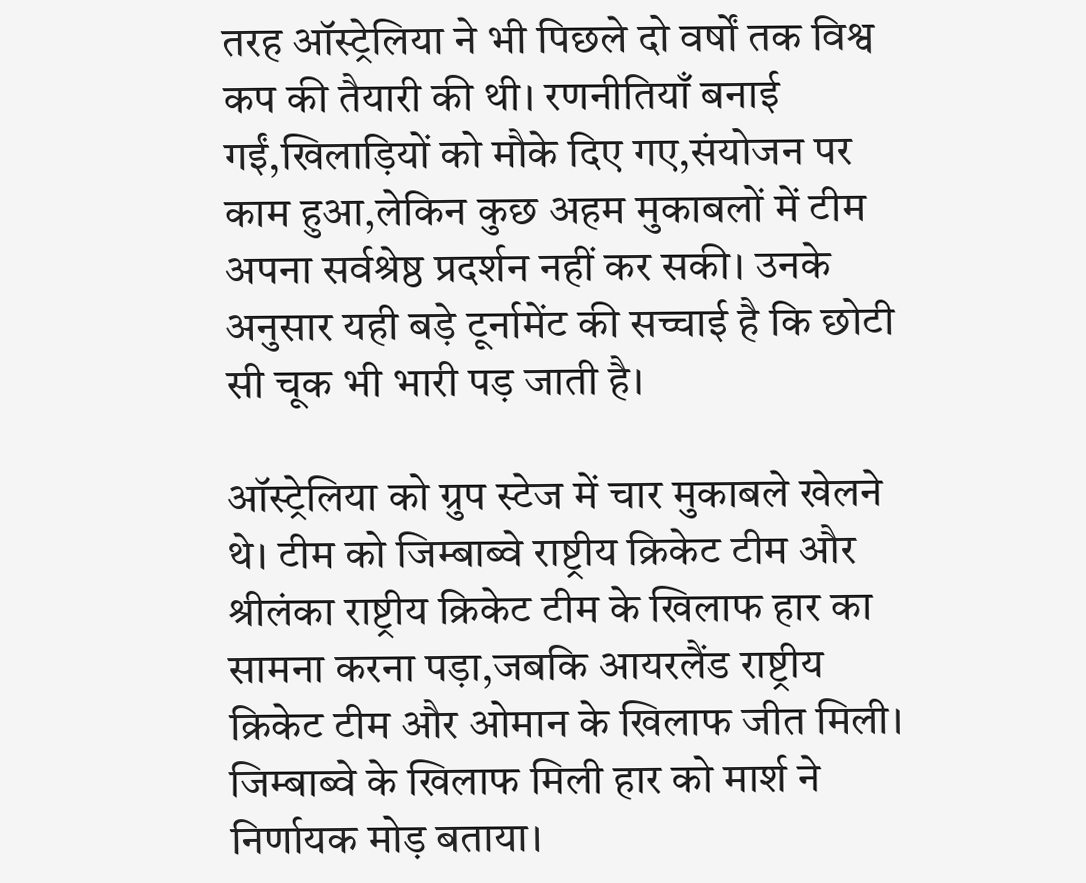तरह ऑस्ट्रेलिया ने भी पिछले दो वर्षों तक विश्व कप की तैयारी की थी। रणनीतियाँ बनाई गईं,खिलाड़ियों को मौके दिए गए,संयोजन पर काम हुआ,लेकिन कुछ अहम मुकाबलों में टीम अपना सर्वश्रेष्ठ प्रदर्शन नहीं कर सकी। उनके अनुसार यही बड़े टूर्नामेंट की सच्चाई है कि छोटी सी चूक भी भारी पड़ जाती है।

ऑस्ट्रेलिया को ग्रुप स्टेज में चार मुकाबले खेलने थे। टीम को जिम्बाब्वे राष्ट्रीय क्रिकेट टीम और श्रीलंका राष्ट्रीय क्रिकेट टीम के खिलाफ हार का सामना करना पड़ा,जबकि आयरलैंड राष्ट्रीय क्रिकेट टीम और ओमान के खिलाफ जीत मिली। जिम्बाब्वे के खिलाफ मिली हार को मार्श ने निर्णायक मोड़ बताया।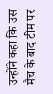उन्होंने कहा कि उस मैच के बाद टीम पर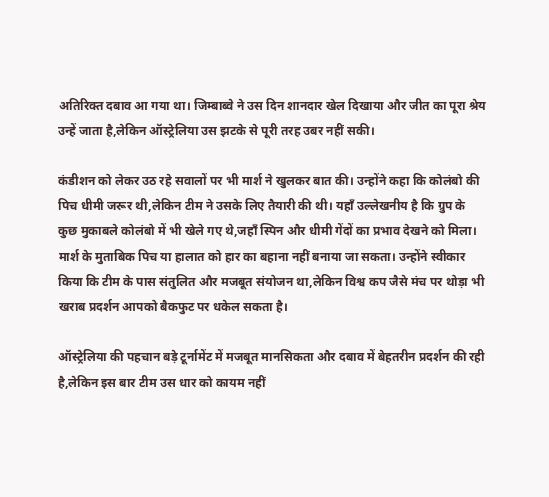अतिरिक्त दबाव आ गया था। जिम्बाब्वे ने उस दिन शानदार खेल दिखाया और जीत का पूरा श्रेय उन्हें जाता है,लेकिन ऑस्ट्रेलिया उस झटके से पूरी तरह उबर नहीं सकी।

कंडीशन को लेकर उठ रहे सवालों पर भी मार्श ने खुलकर बात की। उन्होंने कहा कि कोलंबो की पिच धीमी जरूर थी,लेकिन टीम ने उसके लिए तैयारी की थी। यहाँ उल्लेखनीय है कि ग्रुप के कुछ मुकाबले कोलंबो में भी खेले गए थे,जहाँ स्पिन और धीमी गेंदों का प्रभाव देखने को मिला। मार्श के मुताबिक पिच या हालात को हार का बहाना नहीं बनाया जा सकता। उन्होंने स्वीकार किया कि टीम के पास संतुलित और मजबूत संयोजन था,लेकिन विश्व कप जैसे मंच पर थोड़ा भी खराब प्रदर्शन आपको बैकफुट पर धकेल सकता है।

ऑस्ट्रेलिया की पहचान बड़े टूर्नामेंट में मजबूत मानसिकता और दबाव में बेहतरीन प्रदर्शन की रही है,लेकिन इस बार टीम उस धार को कायम नहीं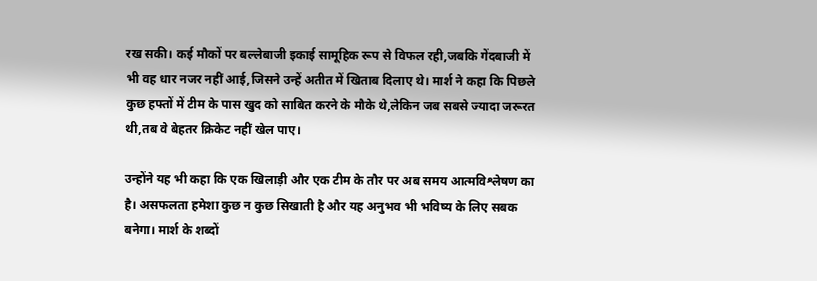रख सकी। कई मौकों पर बल्लेबाजी इकाई सामूहिक रूप से विफल रही,जबकि गेंदबाजी में भी वह धार नजर नहीं आई,जिसने उन्हें अतीत में खिताब दिलाए थे। मार्श ने कहा कि पिछले कुछ हफ्तों में टीम के पास खुद को साबित करने के मौके थे,लेकिन जब सबसे ज्यादा जरूरत थी,तब वे बेहतर क्रिकेट नहीं खेल पाए।

उन्होंने यह भी कहा कि एक खिलाड़ी और एक टीम के तौर पर अब समय आत्मविश्लेषण का है। असफलता हमेशा कुछ न कुछ सिखाती है और यह अनुभव भी भविष्य के लिए सबक बनेगा। मार्श के शब्दों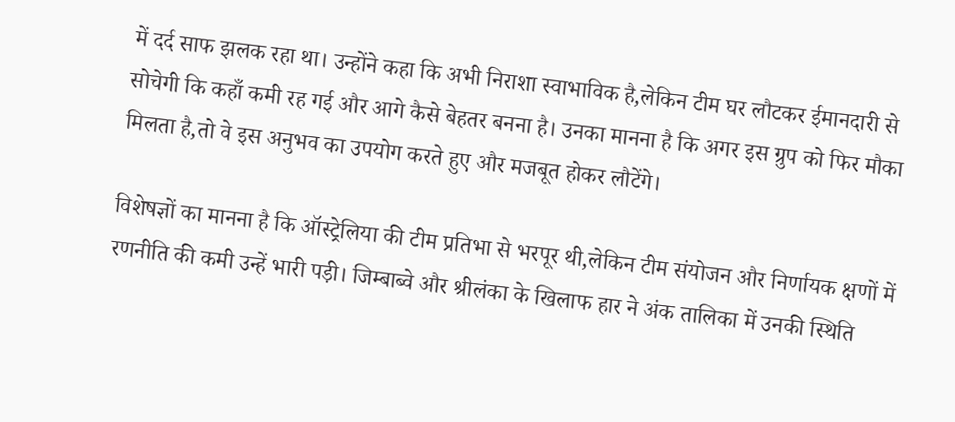में दर्द साफ झलक रहा था। उन्होंने कहा कि अभी निराशा स्वाभाविक है,लेकिन टीम घर लौटकर ईमानदारी से सोचेगी कि कहाँ कमी रह गई और आगे कैसे बेहतर बनना है। उनका मानना है कि अगर इस ग्रुप को फिर मौका मिलता है,तो वे इस अनुभव का उपयोग करते हुए और मजबूत होकर लौटेंगे।

विशेषज्ञों का मानना है कि ऑस्ट्रेलिया की टीम प्रतिभा से भरपूर थी,लेकिन टीम संयोजन और निर्णायक क्षणों में रणनीति की कमी उन्हें भारी पड़ी। जिम्बाब्वे और श्रीलंका के खिलाफ हार ने अंक तालिका में उनकी स्थिति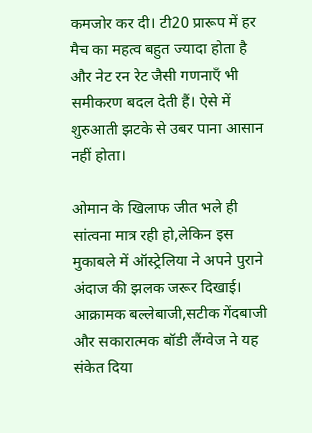कमजोर कर दी। टी20 प्रारूप में हर मैच का महत्व बहुत ज्यादा होता है और नेट रन रेट जैसी गणनाएँ भी समीकरण बदल देती हैं। ऐसे में शुरुआती झटके से उबर पाना आसान नहीं होता।

ओमान के खिलाफ जीत भले ही सांत्वना मात्र रही हो,लेकिन इस मुकाबले में ऑस्ट्रेलिया ने अपने पुराने अंदाज की झलक जरूर दिखाई। आक्रामक बल्लेबाजी,सटीक गेंदबाजी और सकारात्मक बॉडी लैंग्वेज ने यह संकेत दिया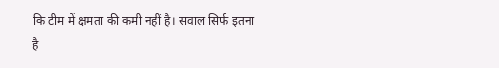कि टीम में क्षमता की कमी नहीं है। सवाल सिर्फ इतना है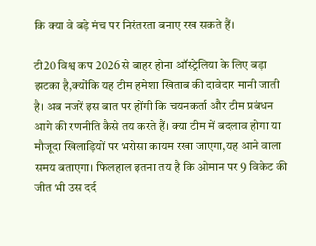कि क्या वे बड़े मंच पर निरंतरता बनाए रख सकते हैं।

टी20 विश्व कप 2026 से बाहर होना ऑस्ट्रेलिया के लिए बड़ा झटका है,क्योंकि यह टीम हमेशा खिताब की दावेदार मानी जाती है। अब नजरें इस बात पर होंगी कि चयनकर्ता और टीम प्रबंधन आगे की रणनीति कैसे तय करते हैं। क्या टीम में बदलाव होगा या मौजूदा खिलाड़ियों पर भरोसा कायम रखा जाएगा,यह आने वाला समय बताएगा। फिलहाल इतना तय है कि ओमान पर 9 विकेट की जीत भी उस दर्द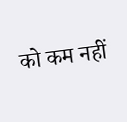को कम नहीं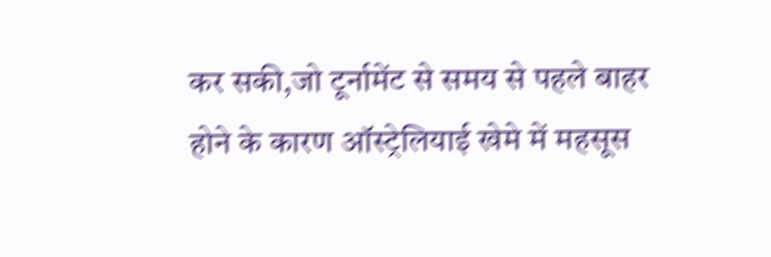कर सकी,जो टूर्नामेंट से समय से पहले बाहर होने के कारण ऑस्ट्रेलियाई खेमे में महसूस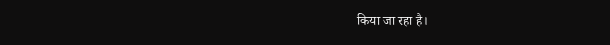किया जा रहा है।